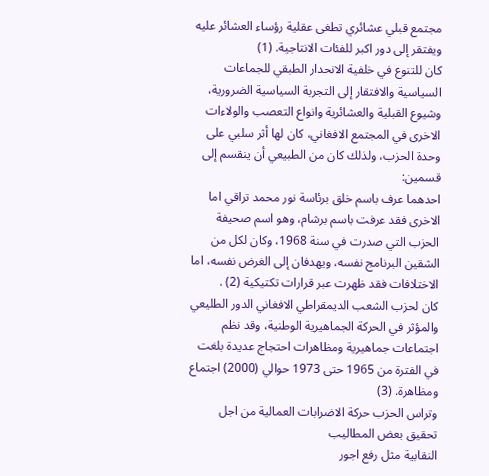مجتمع قبلي عشائري تطغى عقلية رؤساء العشائر عليه ويفتقر إلى دور اكبر للفئات الانتاجية. (1)
كان للتنوع في خلفية الانحدار الطبقي للجماعات السياسية والافتقار إلى التجربة السياسية الضرورية، وشيوع القبلية والعشائرية وانواع التعصب والولاءات الاخرى في المجتمع الافغاني، كان لها أثر سلبي على وحدة الحزب، ولذلك كان من الطبيعي أن ينقسم إلى قسمين:
احدهما عرف باسم خلق برئاسة نور محمد تراقي اما الاخرى فقد عرفت باسم برشام، وهو اسم صحيفة الحزب التي صدرت في سنة 1968، وكان لكل من الشقين البرنامج نفسه، ويهدفان إلى الغرض نفسه، اما الاختلافات فقد ظهرت عبر قرارات تكتيكية (2) .
كان لحزب الشعب الديمقراطي الافغاني الدور الطليعي والمؤثر في الحركة الجماهيرية الوطنية، وقد نظم اجتماعات جماهيرية ومظاهرات احتجاج عديدة بلغت في الفترة من 1965 حتى 1973 حوالي (2000) اجتماع ومظاهرة. (3)
وتراس الحزب حركة الاضرابات العمالية من اجل تحقيق بعض المطاليب
النقابية مثل رفع اجور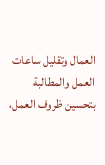العمال وتقليل ساعات العمل والمطالبة بتحسين ظروف العمل،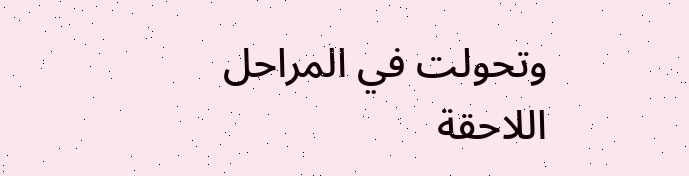وتحولت في المراحل اللاحقة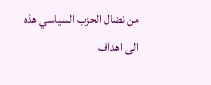من نضال الحزب السياسي هذه الى اهداف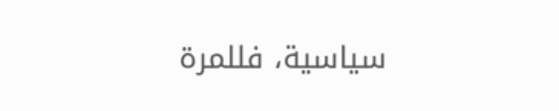سياسية، فللمرة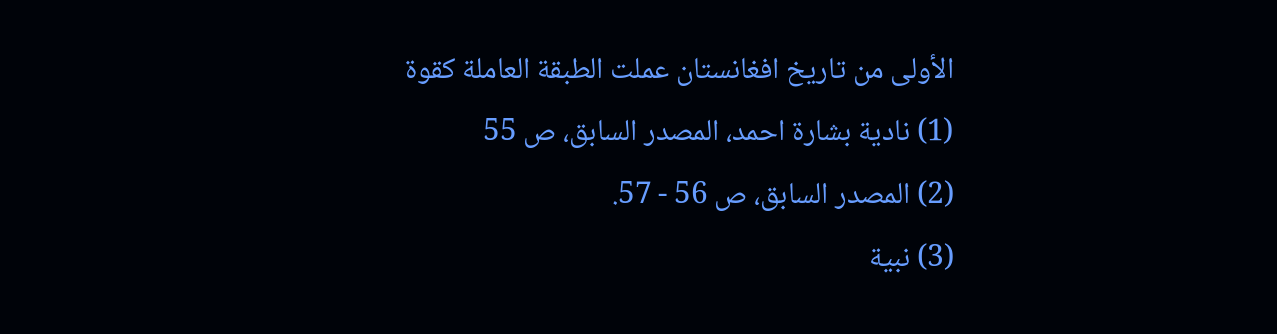الأولى من تاريخ افغانستان عملت الطبقة العاملة كقوة
(1) نادية بشارة احمد، المصدر السابق، ص 55
(2) المصدر السابق، ص 56 - 57.
(3) نبية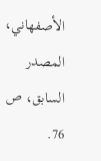الأصفهاني، المصدر السابق، ص 76.